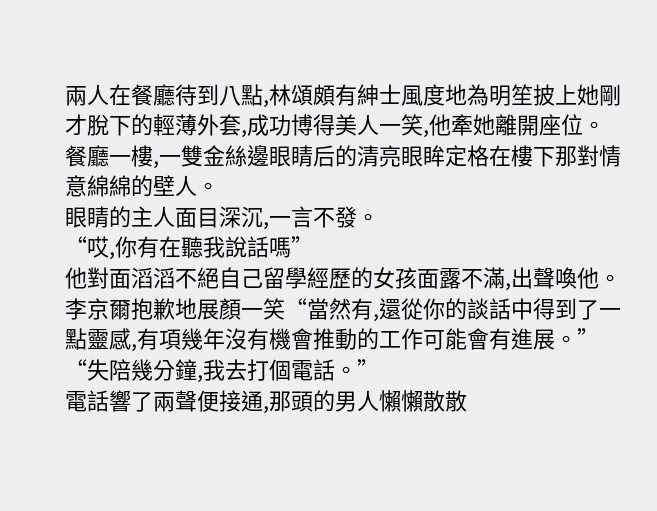兩人在餐廳待到八點,林頌頗有紳士風度地為明笙披上她剛才脫下的輕薄外套,成功博得美人一笑,他牽她離開座位。
餐廳一樓,一雙金絲邊眼睛后的清亮眼眸定格在樓下那對情意綿綿的壁人。
眼睛的主人面目深沉,一言不發。
“哎,你有在聽我說話嗎”
他對面滔滔不絕自己留學經歷的女孩面露不滿,出聲喚他。
李京爾抱歉地展顏一笑“當然有,還從你的談話中得到了一點靈感,有項幾年沒有機會推動的工作可能會有進展。”
“失陪幾分鐘,我去打個電話。”
電話響了兩聲便接通,那頭的男人懶懶散散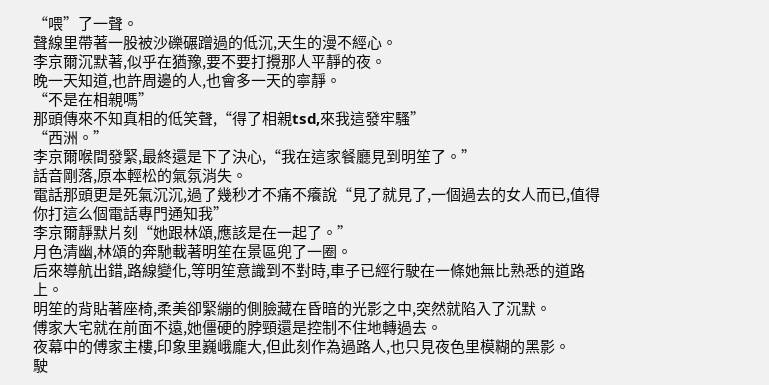“喂”了一聲。
聲線里帶著一股被沙礫碾蹭過的低沉,天生的漫不經心。
李京爾沉默著,似乎在猶豫,要不要打攪那人平靜的夜。
晚一天知道,也許周邊的人,也會多一天的寧靜。
“不是在相親嗎”
那頭傳來不知真相的低笑聲,“得了相親tsd,來我這發牢騷”
“西洲。”
李京爾喉間發緊,最終還是下了決心,“我在這家餐廳見到明笙了。”
話音剛落,原本輕松的氣氛消失。
電話那頭更是死氣沉沉,過了幾秒才不痛不癢說“見了就見了,一個過去的女人而已,值得你打這么個電話專門通知我”
李京爾靜默片刻“她跟林頌,應該是在一起了。”
月色清幽,林頌的奔馳載著明笙在景區兜了一圈。
后來導航出錯,路線變化,等明笙意識到不對時,車子已經行駛在一條她無比熟悉的道路上。
明笙的背貼著座椅,柔美卻緊繃的側臉藏在昏暗的光影之中,突然就陷入了沉默。
傅家大宅就在前面不遠,她僵硬的脖頸還是控制不住地轉過去。
夜幕中的傅家主樓,印象里巍峨龐大,但此刻作為過路人,也只見夜色里模糊的黑影。
駛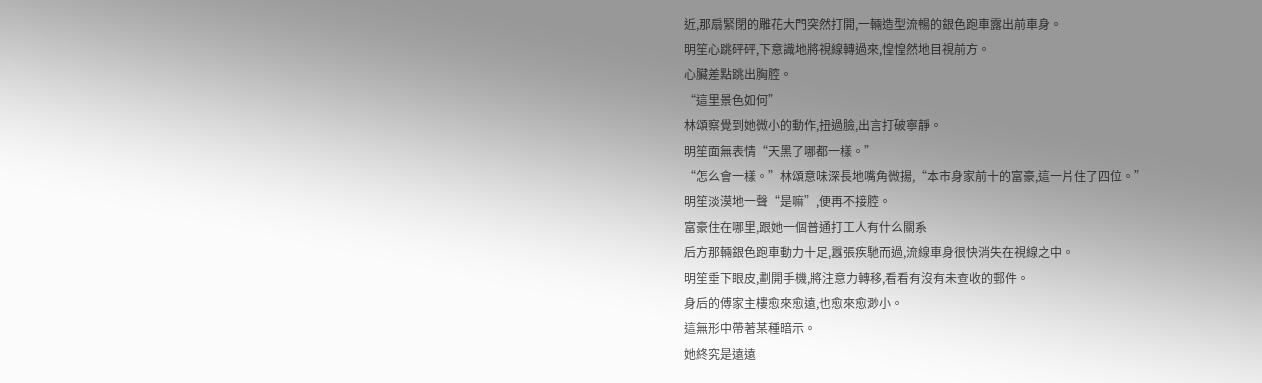近,那扇緊閉的雕花大門突然打開,一輛造型流暢的銀色跑車露出前車身。
明笙心跳砰砰,下意識地將視線轉過來,惶惶然地目視前方。
心臟差點跳出胸腔。
“這里景色如何”
林頌察覺到她微小的動作,扭過臉,出言打破寧靜。
明笙面無表情“天黑了哪都一樣。”
“怎么會一樣。”林頌意味深長地嘴角微揚,“本市身家前十的富豪,這一片住了四位。”
明笙淡漠地一聲“是嘛”,便再不接腔。
富豪住在哪里,跟她一個普通打工人有什么關系
后方那輛銀色跑車動力十足,囂張疾馳而過,流線車身很快消失在視線之中。
明笙垂下眼皮,劃開手機,將注意力轉移,看看有沒有未查收的郵件。
身后的傅家主樓愈來愈遠,也愈來愈渺小。
這無形中帶著某種暗示。
她終究是遠遠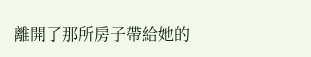離開了那所房子帶給她的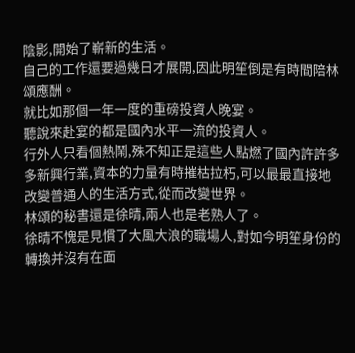陰影,開始了嶄新的生活。
自己的工作還要過幾日才展開,因此明笙倒是有時間陪林頌應酬。
就比如那個一年一度的重磅投資人晚宴。
聽說來赴宴的都是國內水平一流的投資人。
行外人只看個熱鬧,殊不知正是這些人點燃了國內許許多多新興行業,資本的力量有時摧枯拉朽,可以最最直接地改變普通人的生活方式,從而改變世界。
林頌的秘書還是徐晴,兩人也是老熟人了。
徐晴不愧是見慣了大風大浪的職場人,對如今明笙身份的轉換并沒有在面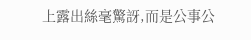上露出絲毫驚訝,而是公事公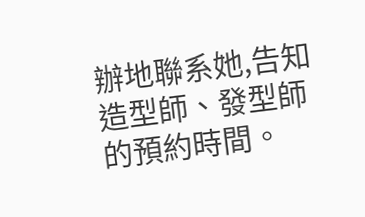辦地聯系她,告知造型師、發型師的預約時間。